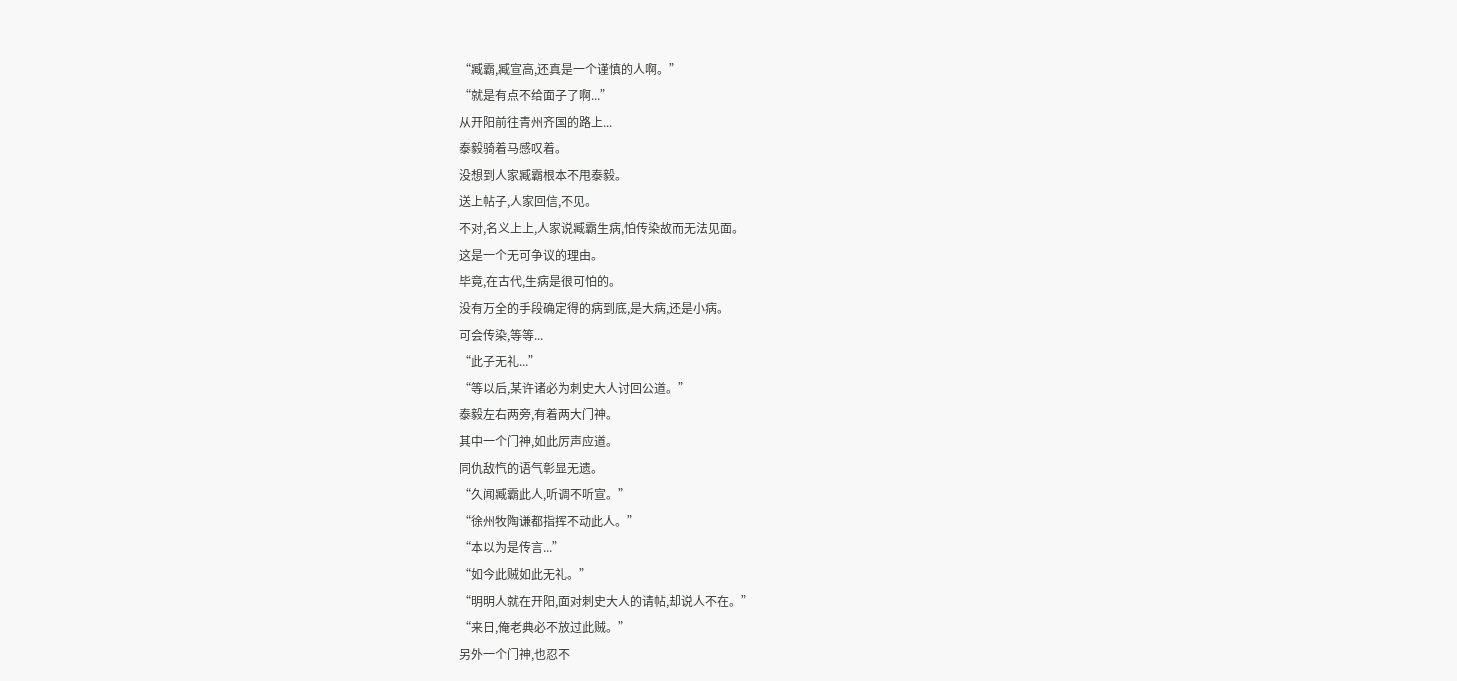“臧霸,臧宣高,还真是一个谨慎的人啊。”
“就是有点不给面子了啊...”
从开阳前往青州齐国的路上...
泰毅骑着马感叹着。
没想到人家臧霸根本不甩泰毅。
送上帖子,人家回信,不见。
不对,名义上上,人家说臧霸生病,怕传染故而无法见面。
这是一个无可争议的理由。
毕竟,在古代,生病是很可怕的。
没有万全的手段确定得的病到底,是大病,还是小病。
可会传染,等等...
“此子无礼...”
“等以后,某许诸必为刺史大人讨回公道。”
泰毅左右两旁,有着两大门神。
其中一个门神,如此厉声应道。
同仇敌忾的语气彰显无遗。
“久闻臧霸此人,听调不听宣。”
“徐州牧陶谦都指挥不动此人。”
“本以为是传言...”
“如今此贼如此无礼。”
“明明人就在开阳,面对刺史大人的请帖,却说人不在。”
“来日,俺老典必不放过此贼。”
另外一个门神,也忍不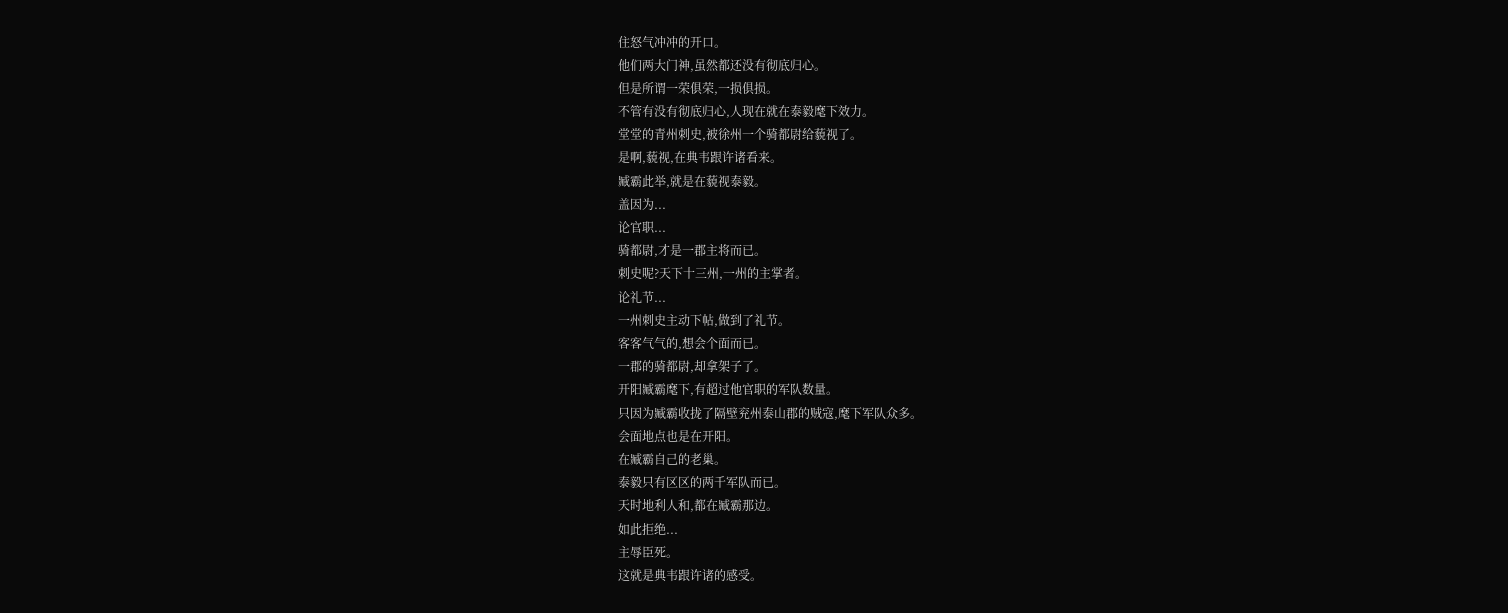住怒气冲冲的开口。
他们两大门神,虽然都还没有彻底归心。
但是所谓一荣俱荣,一损俱损。
不管有没有彻底归心,人现在就在泰毅麾下效力。
堂堂的青州刺史,被徐州一个骑都尉给藐视了。
是啊,藐视,在典韦跟许诸看来。
臧霸此举,就是在藐视泰毅。
盖因为...
论官职...
骑都尉,才是一郡主将而已。
刺史呢?天下十三州,一州的主掌者。
论礼节...
一州刺史主动下帖,做到了礼节。
客客气气的,想会个面而已。
一郡的骑都尉,却拿架子了。
开阳臧霸麾下,有超过他官职的军队数量。
只因为臧霸收拢了隔壁兖州泰山郡的贼寇,麾下军队众多。
会面地点也是在开阳。
在臧霸自己的老巢。
泰毅只有区区的两千军队而已。
天时地利人和,都在臧霸那边。
如此拒绝...
主辱臣死。
这就是典韦跟许诸的感受。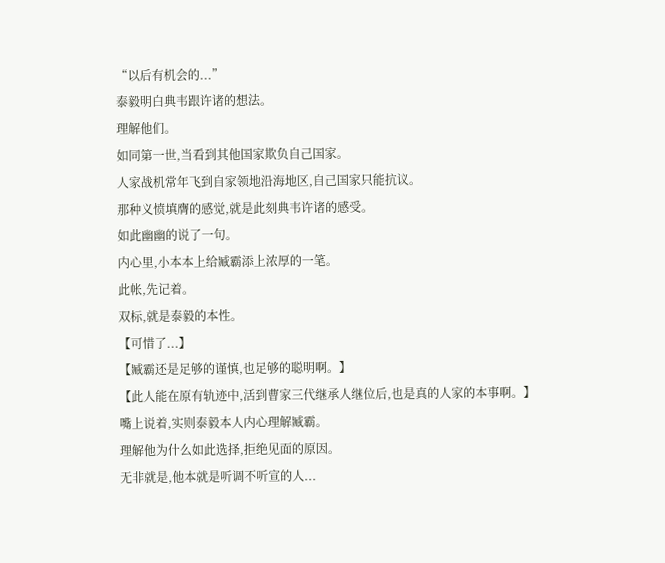“以后有机会的...”
泰毅明白典韦跟许诸的想法。
理解他们。
如同第一世,当看到其他国家欺负自己国家。
人家战机常年飞到自家领地沿海地区,自己国家只能抗议。
那种义愤填膺的感觉,就是此刻典韦许诸的感受。
如此幽幽的说了一句。
内心里,小本本上给臧霸添上浓厚的一笔。
此帐,先记着。
双标,就是泰毅的本性。
【可惜了...】
【臧霸还是足够的谨慎,也足够的聪明啊。】
【此人能在原有轨迹中,活到曹家三代继承人继位后,也是真的人家的本事啊。】
嘴上说着,实则泰毅本人内心理解臧霸。
理解他为什么如此选择,拒绝见面的原因。
无非就是,他本就是听调不听宣的人...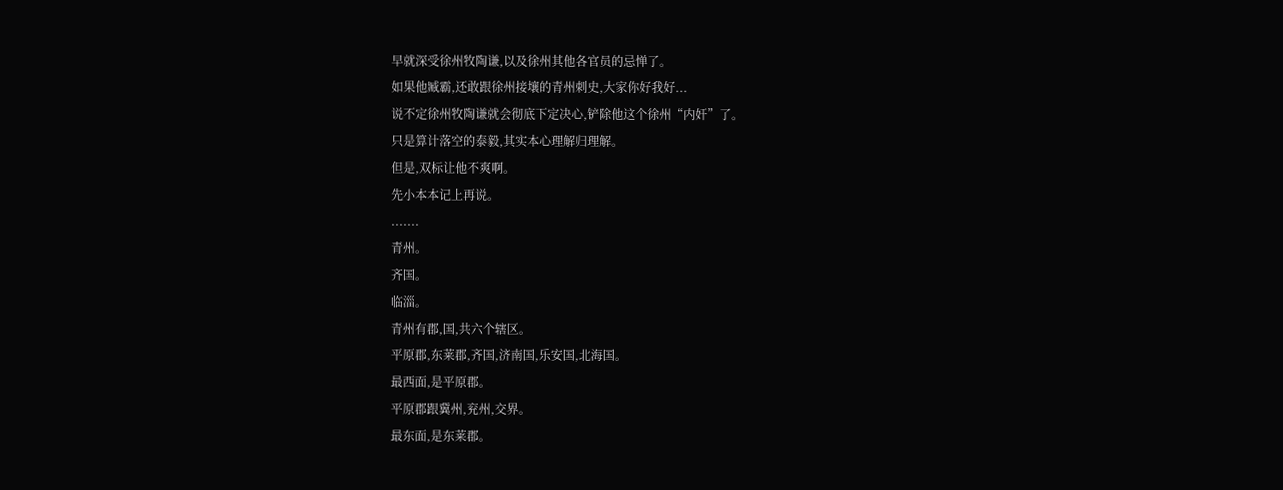早就深受徐州牧陶谦,以及徐州其他各官员的忌惮了。
如果他臧霸,还敢跟徐州接壤的青州刺史,大家你好我好...
说不定徐州牧陶谦就会彻底下定决心,铲除他这个徐州“内奸”了。
只是算计落空的泰毅,其实本心理解归理解。
但是,双标让他不爽啊。
先小本本记上再说。
.......
青州。
齐国。
临淄。
青州有郡,国,共六个辖区。
平原郡,东莱郡,齐国,济南国,乐安国,北海国。
最西面,是平原郡。
平原郡跟冀州,兖州,交界。
最东面,是东莱郡。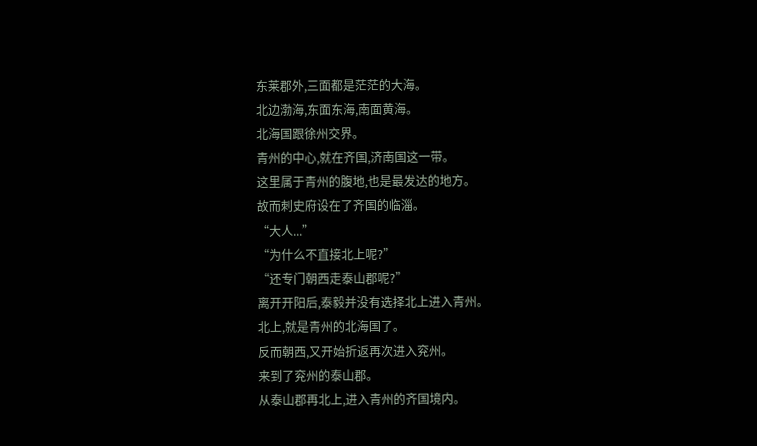东莱郡外,三面都是茫茫的大海。
北边渤海,东面东海,南面黄海。
北海国跟徐州交界。
青州的中心,就在齐国,济南国这一带。
这里属于青州的腹地,也是最发达的地方。
故而刺史府设在了齐国的临淄。
“大人...”
“为什么不直接北上呢?”
“还专门朝西走泰山郡呢?”
离开开阳后,泰毅并没有选择北上进入青州。
北上,就是青州的北海国了。
反而朝西,又开始折返再次进入兖州。
来到了兖州的泰山郡。
从泰山郡再北上,进入青州的齐国境内。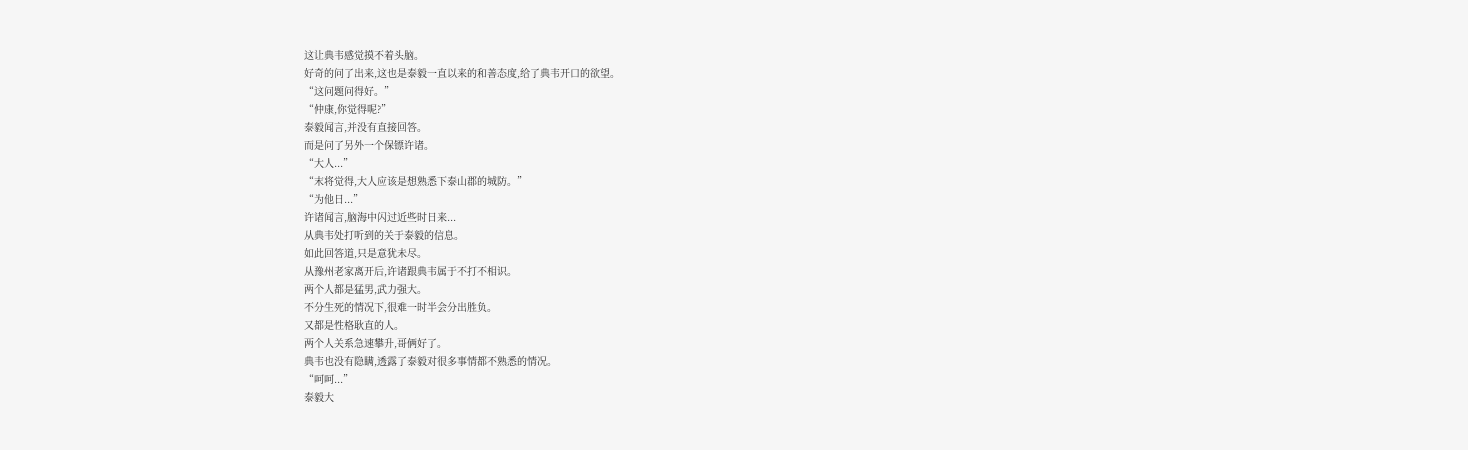这让典韦感觉摸不着头脑。
好奇的问了出来,这也是泰毅一直以来的和善态度,给了典韦开口的欲望。
“这问题问得好。”
“仲康,你觉得呢?”
泰毅闻言,并没有直接回答。
而是问了另外一个保镖许诸。
“大人...”
“末将觉得,大人应该是想熟悉下泰山郡的城防。”
“为他日...”
许诸闻言,脑海中闪过近些时日来...
从典韦处打听到的关于泰毅的信息。
如此回答道,只是意犹未尽。
从豫州老家离开后,许诸跟典韦属于不打不相识。
两个人都是猛男,武力强大。
不分生死的情况下,很难一时半会分出胜负。
又都是性格耿直的人。
两个人关系急速攀升,哥俩好了。
典韦也没有隐瞒,透露了泰毅对很多事情都不熟悉的情况。
“呵呵...”
泰毅大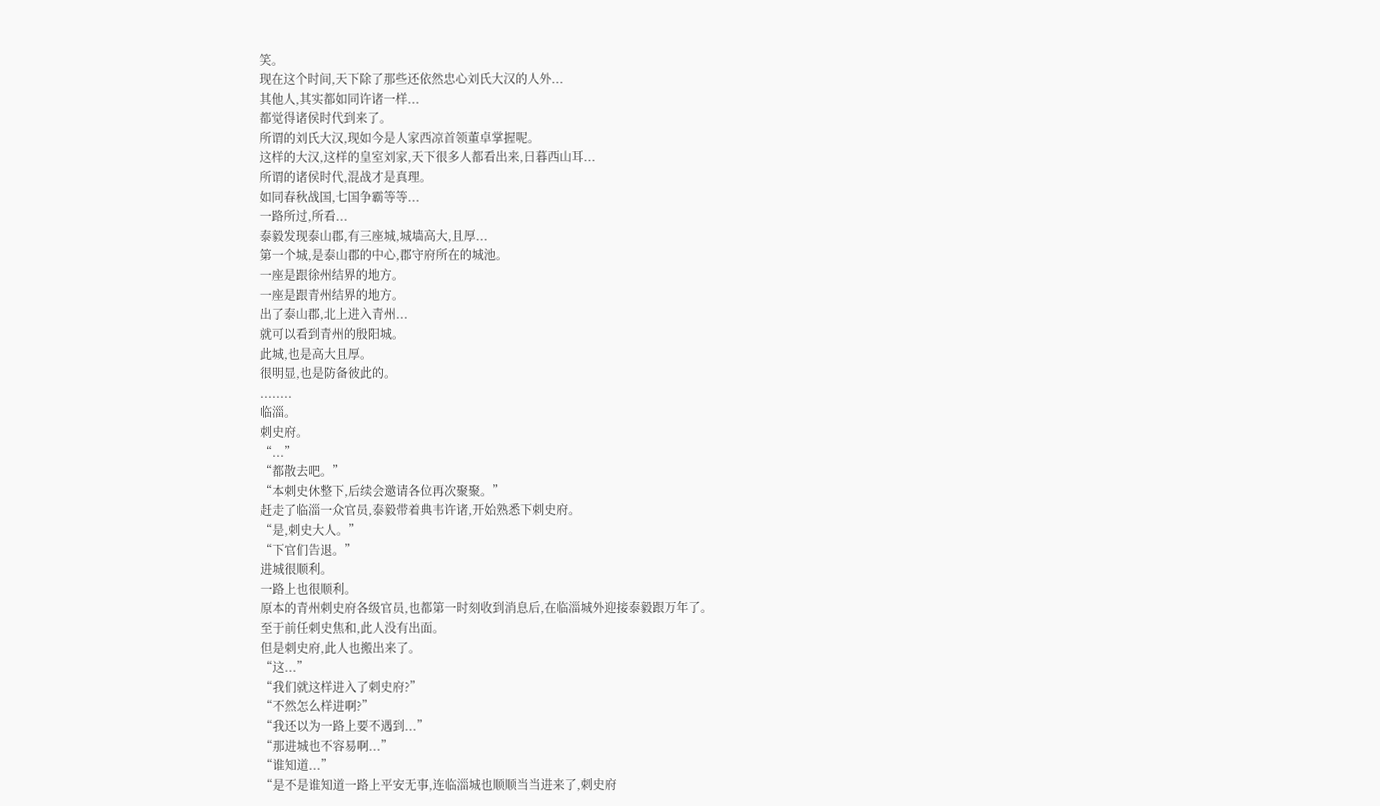笑。
现在这个时间,天下除了那些还依然忠心刘氏大汉的人外...
其他人,其实都如同许诸一样...
都觉得诸侯时代到来了。
所谓的刘氏大汉,现如今是人家西凉首领董卓掌握呢。
这样的大汉,这样的皇室刘家,天下很多人都看出来,日暮西山耳...
所谓的诸侯时代,混战才是真理。
如同春秋战国,七国争霸等等...
一路所过,所看...
泰毅发现泰山郡,有三座城,城墙高大,且厚...
第一个城,是泰山郡的中心,郡守府所在的城池。
一座是跟徐州结界的地方。
一座是跟青州结界的地方。
出了泰山郡,北上进入青州...
就可以看到青州的殷阳城。
此城,也是高大且厚。
很明显,也是防备彼此的。
........
临淄。
刺史府。
“...”
“都散去吧。”
“本刺史休整下,后续会邀请各位再次聚聚。”
赶走了临淄一众官员,泰毅带着典韦许诸,开始熟悉下刺史府。
“是,刺史大人。”
“下官们告退。”
进城很顺利。
一路上也很顺利。
原本的青州刺史府各级官员,也都第一时刻收到消息后,在临淄城外迎接泰毅跟万年了。
至于前任刺史焦和,此人没有出面。
但是刺史府,此人也搬出来了。
“这...”
“我们就这样进入了刺史府?”
“不然怎么样进啊?”
“我还以为一路上要不遇到...”
“那进城也不容易啊...”
“谁知道...”
“是不是谁知道一路上平安无事,连临淄城也顺顺当当进来了,刺史府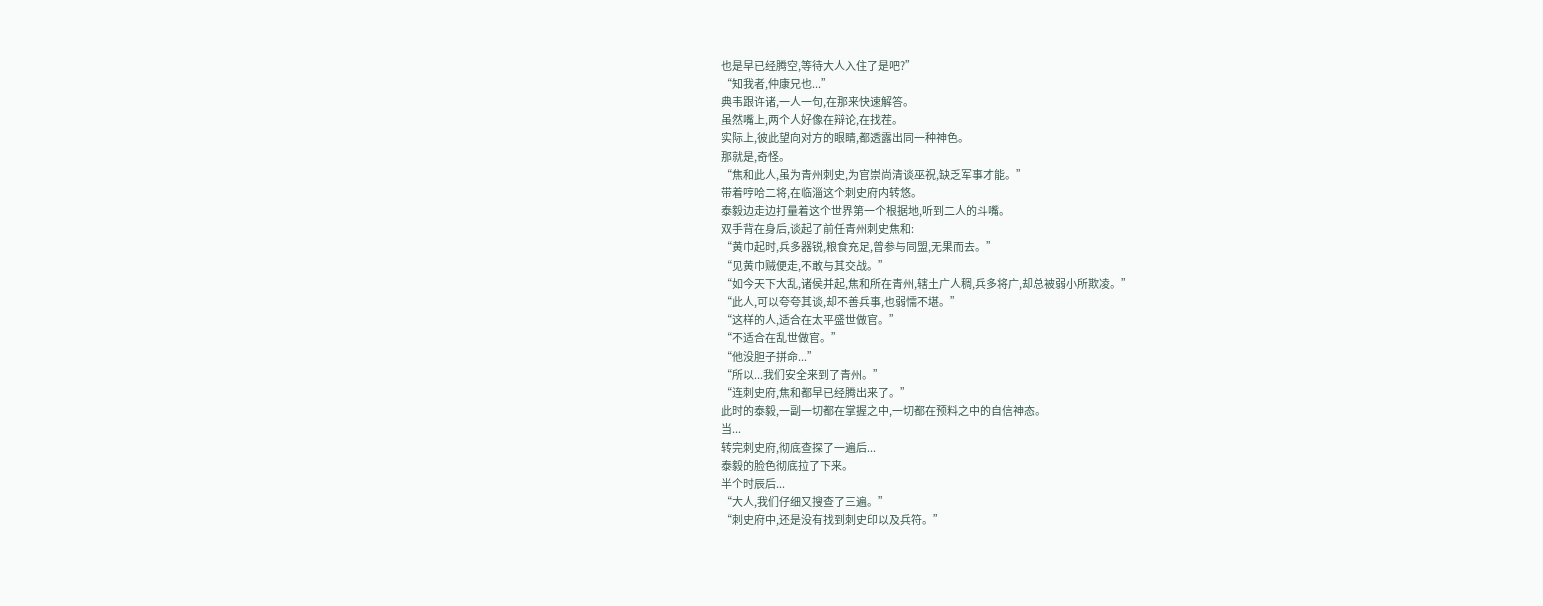也是早已经腾空,等待大人入住了是吧?”
“知我者,仲康兄也...”
典韦跟许诸,一人一句,在那来快速解答。
虽然嘴上,两个人好像在辩论,在找茬。
实际上,彼此望向对方的眼睛,都透露出同一种神色。
那就是,奇怪。
“焦和此人,虽为青州刺史,为官崇尚清谈巫祝,缺乏军事才能。”
带着哼哈二将,在临淄这个刺史府内转悠。
泰毅边走边打量着这个世界第一个根据地,听到二人的斗嘴。
双手背在身后,谈起了前任青州刺史焦和:
“黄巾起时,兵多器锐,粮食充足,曾参与同盟,无果而去。”
“见黄巾贼便走,不敢与其交战。”
“如今天下大乱,诸侯并起,焦和所在青州,辖土广人稠,兵多将广,却总被弱小所欺凌。”
“此人,可以夸夸其谈,却不善兵事,也弱懦不堪。”
“这样的人,适合在太平盛世做官。”
“不适合在乱世做官。”
“他没胆子拼命...”
“所以...我们安全来到了青州。”
“连刺史府,焦和都早已经腾出来了。”
此时的泰毅,一副一切都在掌握之中,一切都在预料之中的自信神态。
当...
转完刺史府,彻底查探了一遍后...
泰毅的脸色彻底拉了下来。
半个时辰后...
“大人,我们仔细又搜查了三遍。”
“刺史府中,还是没有找到刺史印以及兵符。”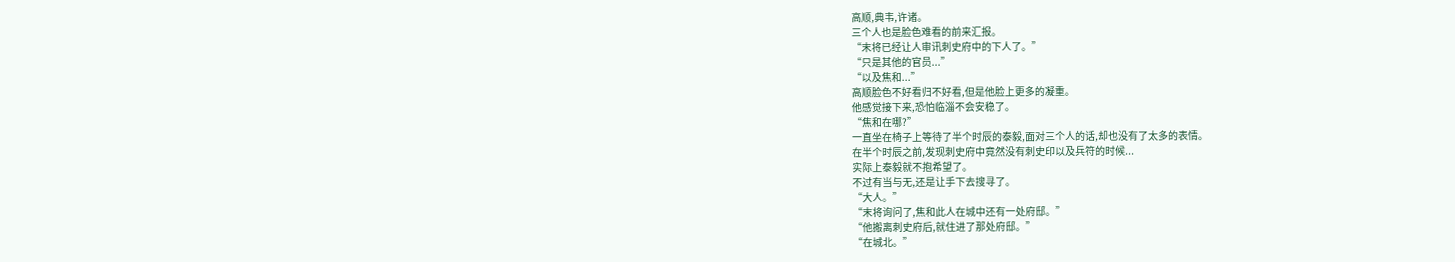高顺,典韦,许诸。
三个人也是脸色难看的前来汇报。
“末将已经让人审讯刺史府中的下人了。”
“只是其他的官员...”
“以及焦和...”
高顺脸色不好看归不好看,但是他脸上更多的凝重。
他感觉接下来,恐怕临淄不会安稳了。
“焦和在哪?”
一直坐在椅子上等待了半个时辰的泰毅,面对三个人的话,却也没有了太多的表情。
在半个时辰之前,发现刺史府中竟然没有刺史印以及兵符的时候...
实际上泰毅就不抱希望了。
不过有当与无,还是让手下去搜寻了。
“大人。”
“末将询问了,焦和此人在城中还有一处府邸。”
“他搬离刺史府后,就住进了那处府邸。”
“在城北。”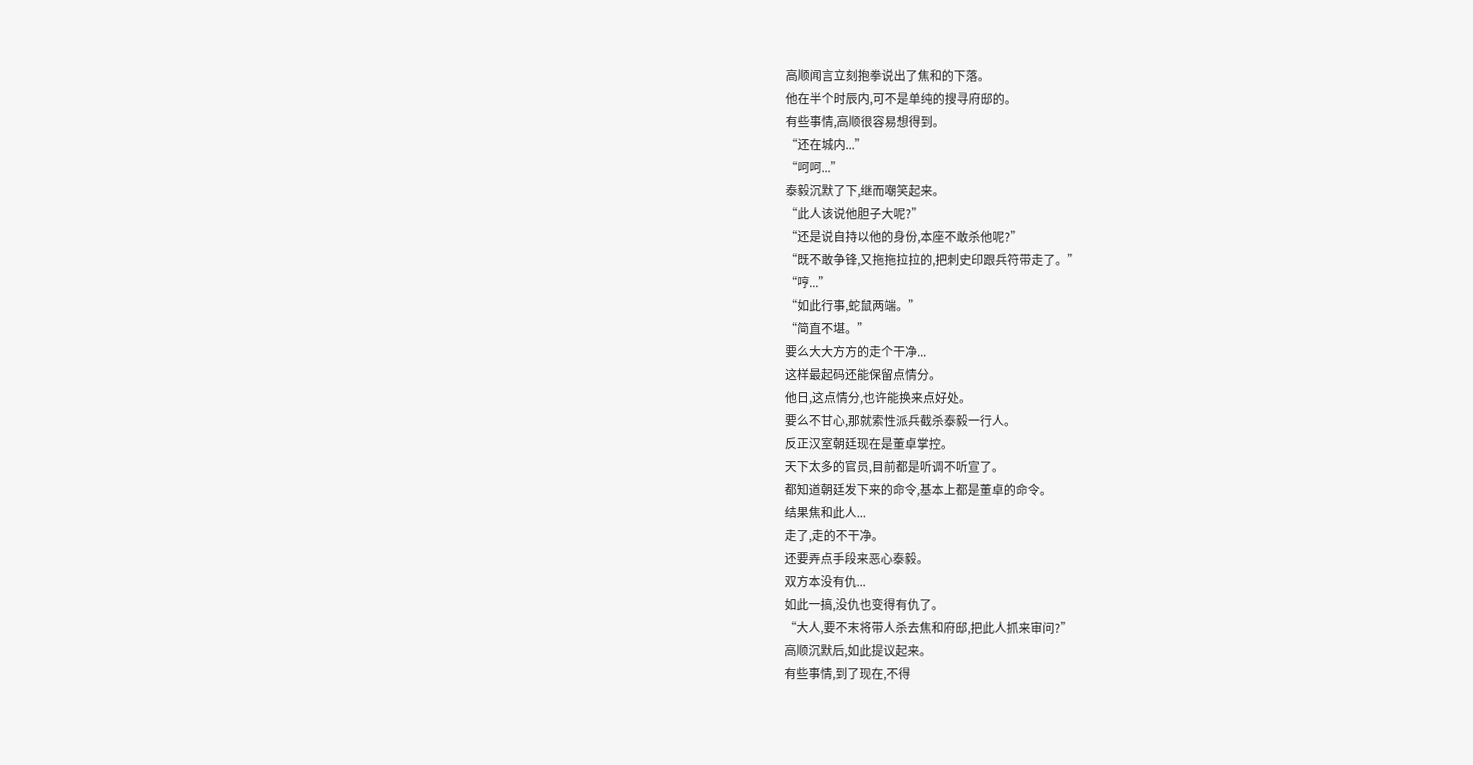高顺闻言立刻抱拳说出了焦和的下落。
他在半个时辰内,可不是单纯的搜寻府邸的。
有些事情,高顺很容易想得到。
“还在城内...”
“呵呵...”
泰毅沉默了下,继而嘲笑起来。
“此人该说他胆子大呢?”
“还是说自持以他的身份,本座不敢杀他呢?”
“既不敢争锋,又拖拖拉拉的,把刺史印跟兵符带走了。”
“哼...”
“如此行事,蛇鼠两端。”
“简直不堪。”
要么大大方方的走个干净...
这样最起码还能保留点情分。
他日,这点情分,也许能换来点好处。
要么不甘心,那就索性派兵截杀泰毅一行人。
反正汉室朝廷现在是董卓掌控。
天下太多的官员,目前都是听调不听宣了。
都知道朝廷发下来的命令,基本上都是董卓的命令。
结果焦和此人...
走了,走的不干净。
还要弄点手段来恶心泰毅。
双方本没有仇...
如此一搞,没仇也变得有仇了。
“大人,要不末将带人杀去焦和府邸,把此人抓来审问?”
高顺沉默后,如此提议起来。
有些事情,到了现在,不得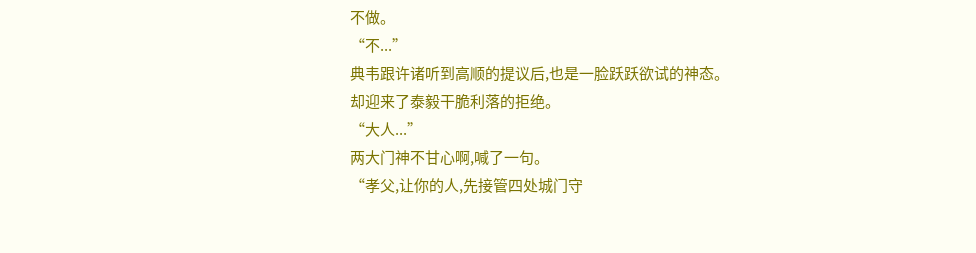不做。
“不...”
典韦跟许诸听到高顺的提议后,也是一脸跃跃欲试的神态。
却迎来了泰毅干脆利落的拒绝。
“大人...”
两大门神不甘心啊,喊了一句。
“孝父,让你的人,先接管四处城门守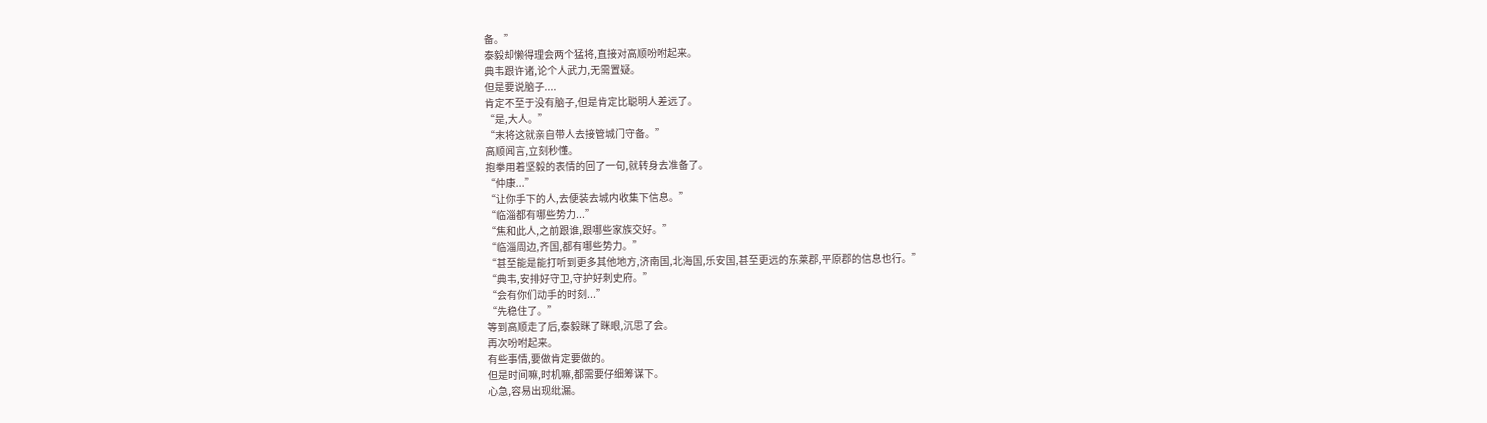备。”
泰毅却懒得理会两个猛将,直接对高顺吩咐起来。
典韦跟许诸,论个人武力,无需置疑。
但是要说脑子....
肯定不至于没有脑子,但是肯定比聪明人差远了。
“是,大人。”
“末将这就亲自带人去接管城门守备。”
高顺闻言,立刻秒懂。
抱拳用着坚毅的表情的回了一句,就转身去准备了。
“仲康...”
“让你手下的人,去便装去城内收集下信息。”
“临淄都有哪些势力...”
“焦和此人,之前跟谁,跟哪些家族交好。”
“临淄周边,齐国,都有哪些势力。”
“甚至能是能打听到更多其他地方,济南国,北海国,乐安国,甚至更远的东莱郡,平原郡的信息也行。”
“典韦,安排好守卫,守护好刺史府。”
“会有你们动手的时刻...”
“先稳住了。”
等到高顺走了后,泰毅眯了眯眼,沉思了会。
再次吩咐起来。
有些事情,要做肯定要做的。
但是时间嘛,时机嘛,都需要仔细筹谋下。
心急,容易出现纰漏。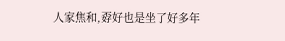人家焦和,孬好也是坐了好多年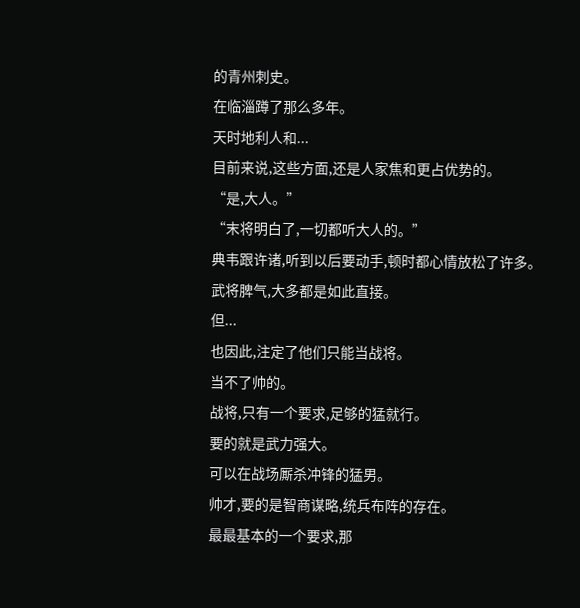的青州刺史。
在临淄蹲了那么多年。
天时地利人和...
目前来说,这些方面,还是人家焦和更占优势的。
“是,大人。”
“末将明白了,一切都听大人的。”
典韦跟许诸,听到以后要动手,顿时都心情放松了许多。
武将脾气,大多都是如此直接。
但...
也因此,注定了他们只能当战将。
当不了帅的。
战将,只有一个要求,足够的猛就行。
要的就是武力强大。
可以在战场厮杀冲锋的猛男。
帅才,要的是智商谋略,统兵布阵的存在。
最最基本的一个要求,那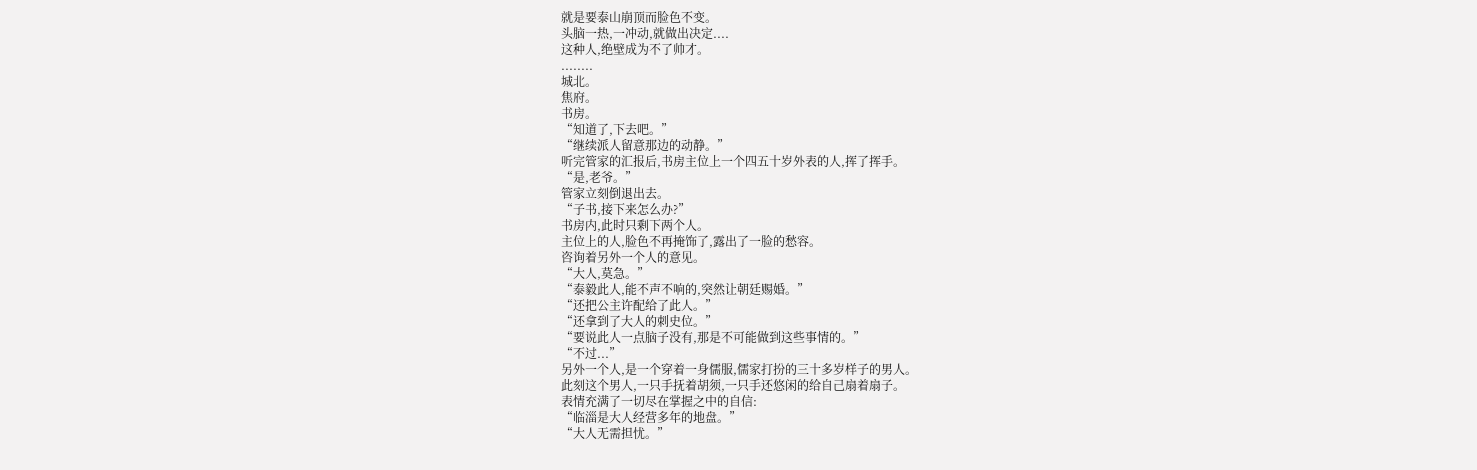就是要泰山崩顶而脸色不变。
头脑一热,一冲动,就做出决定....
这种人,绝壁成为不了帅才。
........
城北。
焦府。
书房。
“知道了,下去吧。”
“继续派人留意那边的动静。”
听完管家的汇报后,书房主位上一个四五十岁外表的人,挥了挥手。
“是,老爷。”
管家立刻倒退出去。
“子书,接下来怎么办?”
书房内,此时只剩下两个人。
主位上的人,脸色不再掩饰了,露出了一脸的愁容。
咨询着另外一个人的意见。
“大人,莫急。”
“泰毅此人,能不声不响的,突然让朝廷赐婚。”
“还把公主许配给了此人。”
“还拿到了大人的刺史位。”
“要说此人一点脑子没有,那是不可能做到这些事情的。”
“不过...”
另外一个人,是一个穿着一身儒服,儒家打扮的三十多岁样子的男人。
此刻这个男人,一只手抚着胡须,一只手还悠闲的给自己扇着扇子。
表情充满了一切尽在掌握之中的自信:
“临淄是大人经营多年的地盘。”
“大人无需担忧。”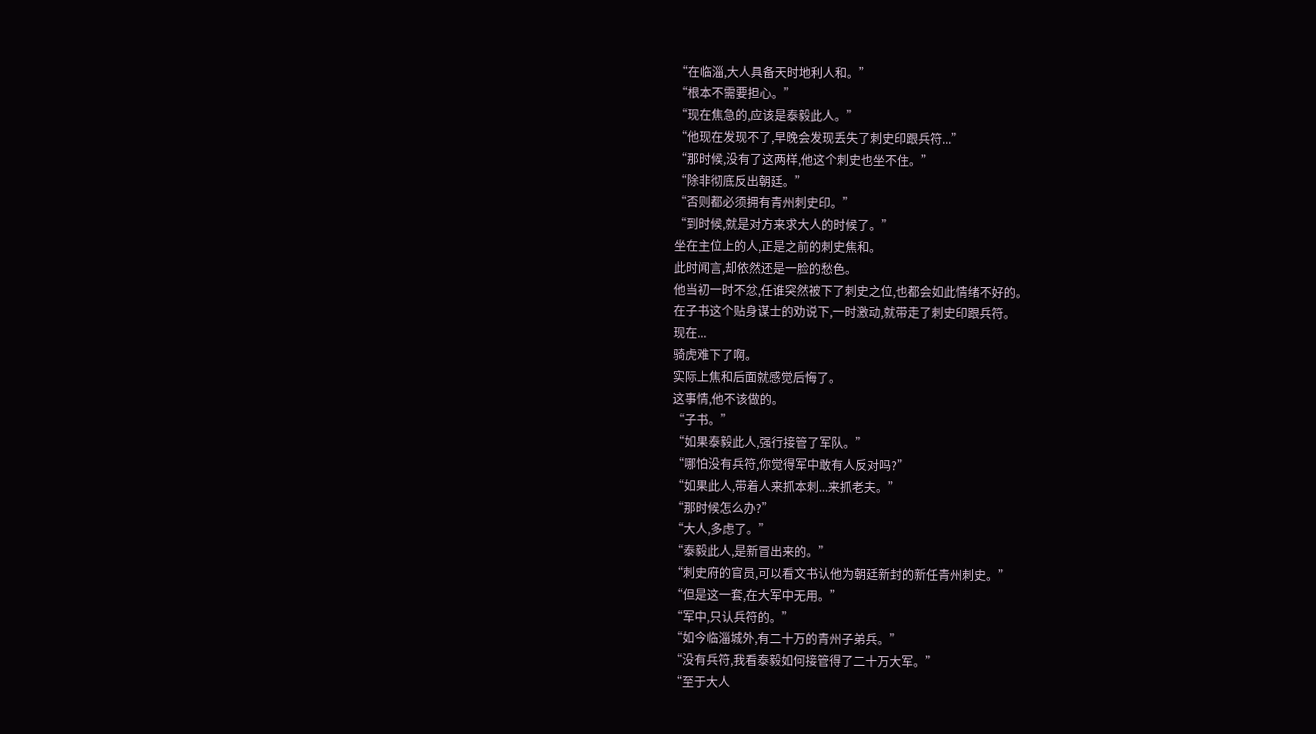“在临淄,大人具备天时地利人和。”
“根本不需要担心。”
“现在焦急的,应该是泰毅此人。”
“他现在发现不了,早晚会发现丢失了刺史印跟兵符...”
“那时候,没有了这两样,他这个刺史也坐不住。”
“除非彻底反出朝廷。”
“否则都必须拥有青州刺史印。”
“到时候,就是对方来求大人的时候了。”
坐在主位上的人,正是之前的刺史焦和。
此时闻言,却依然还是一脸的愁色。
他当初一时不忿,任谁突然被下了刺史之位,也都会如此情绪不好的。
在子书这个贴身谋士的劝说下,一时激动,就带走了刺史印跟兵符。
现在...
骑虎难下了啊。
实际上焦和后面就感觉后悔了。
这事情,他不该做的。
“子书。”
“如果泰毅此人,强行接管了军队。”
“哪怕没有兵符,你觉得军中敢有人反对吗?”
“如果此人,带着人来抓本刺...来抓老夫。”
“那时候怎么办?”
“大人,多虑了。”
“泰毅此人,是新冒出来的。”
“刺史府的官员,可以看文书认他为朝廷新封的新任青州刺史。”
“但是这一套,在大军中无用。”
“军中,只认兵符的。”
“如今临淄城外,有二十万的青州子弟兵。”
“没有兵符,我看泰毅如何接管得了二十万大军。”
“至于大人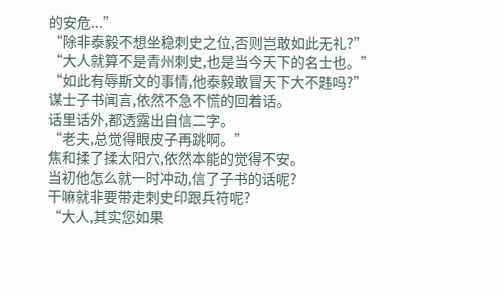的安危...”
“除非泰毅不想坐稳刺史之位,否则岂敢如此无礼?”
“大人就算不是青州刺史,也是当今天下的名士也。”
“如此有辱斯文的事情,他泰毅敢冒天下大不韪吗?”
谋士子书闻言,依然不急不慌的回着话。
话里话外,都透露出自信二字。
“老夫,总觉得眼皮子再跳啊。”
焦和揉了揉太阳穴,依然本能的觉得不安。
当初他怎么就一时冲动,信了子书的话呢?
干嘛就非要带走刺史印跟兵符呢?
“大人,其实您如果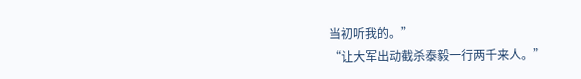当初听我的。”
“让大军出动截杀泰毅一行两千来人。”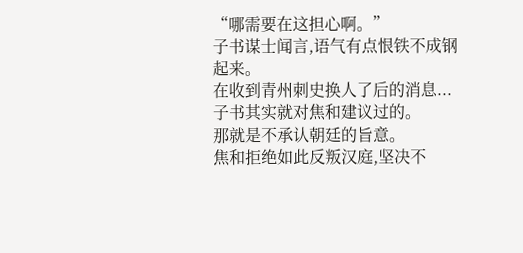“哪需要在这担心啊。”
子书谋士闻言,语气有点恨铁不成钢起来。
在收到青州刺史换人了后的消息...
子书其实就对焦和建议过的。
那就是不承认朝廷的旨意。
焦和拒绝如此反叛汉庭,坚决不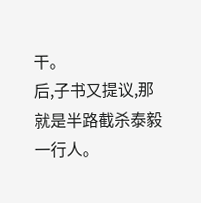干。
后,子书又提议,那就是半路截杀泰毅一行人。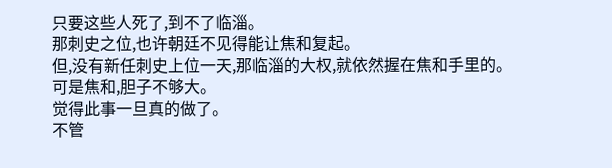只要这些人死了,到不了临淄。
那刺史之位,也许朝廷不见得能让焦和复起。
但,没有新任刺史上位一天,那临淄的大权,就依然握在焦和手里的。
可是焦和,胆子不够大。
觉得此事一旦真的做了。
不管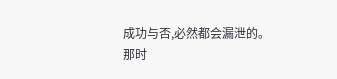成功与否,必然都会漏泄的。
那时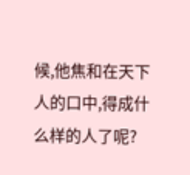候,他焦和在天下人的口中,得成什么样的人了呢?